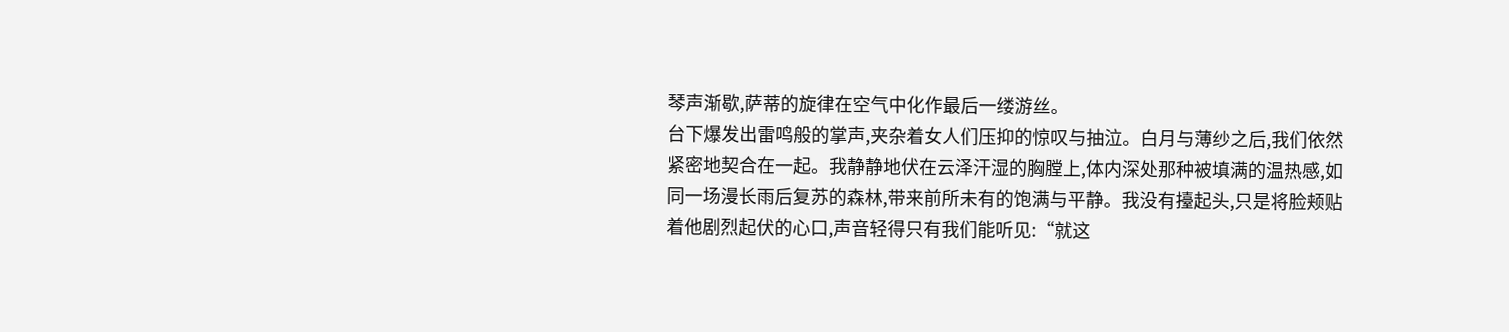琴声渐歇,萨蒂的旋律在空气中化作最后一缕游丝。
台下爆发出雷鸣般的掌声,夹杂着女人们压抑的惊叹与抽泣。白月与薄纱之后,我们依然紧密地契合在一起。我静静地伏在云泽汗湿的胸膛上,体内深处那种被填满的温热感,如同一场漫长雨后复苏的森林,带来前所未有的饱满与平静。我没有擡起头,只是将脸颊贴着他剧烈起伏的心口,声音轻得只有我们能听见:“就这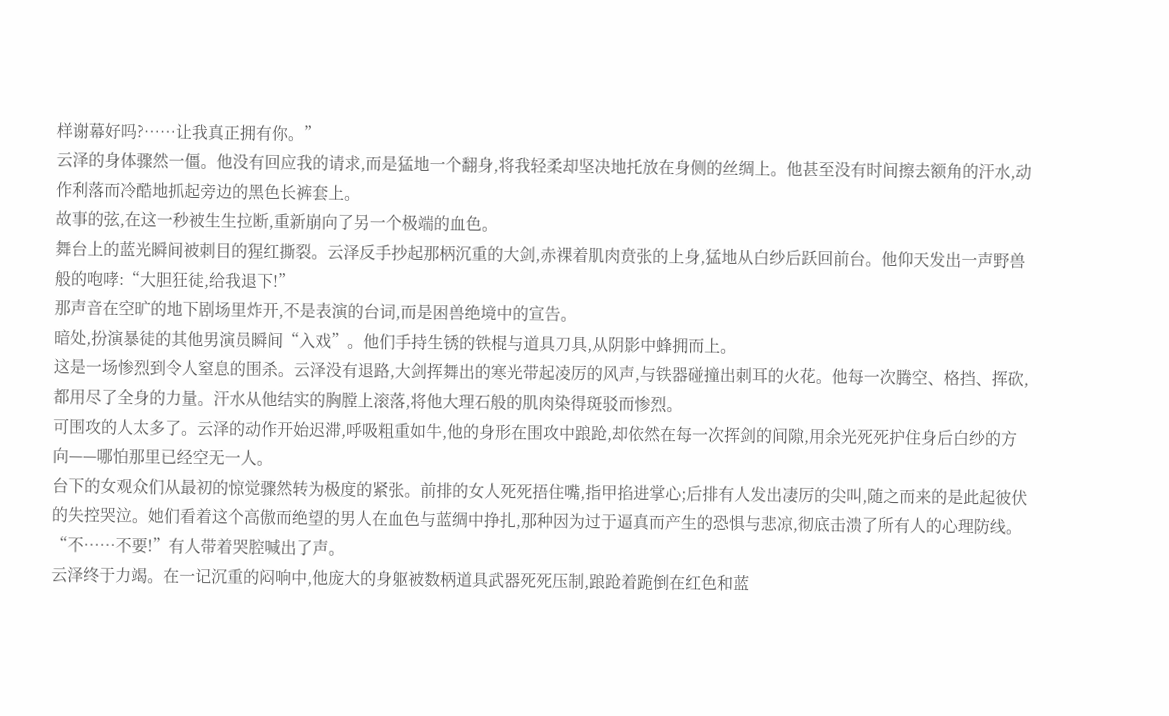样谢幕好吗?……让我真正拥有你。”
云泽的身体骤然一僵。他没有回应我的请求,而是猛地一个翻身,将我轻柔却坚决地托放在身侧的丝绸上。他甚至没有时间擦去额角的汗水,动作利落而冷酷地抓起旁边的黑色长裤套上。
故事的弦,在这一秒被生生拉断,重新崩向了另一个极端的血色。
舞台上的蓝光瞬间被刺目的猩红撕裂。云泽反手抄起那柄沉重的大剑,赤裸着肌肉贲张的上身,猛地从白纱后跃回前台。他仰天发出一声野兽般的咆哮:“大胆狂徒,给我退下!”
那声音在空旷的地下剧场里炸开,不是表演的台词,而是困兽绝境中的宣告。
暗处,扮演暴徒的其他男演员瞬间“入戏”。他们手持生锈的铁棍与道具刀具,从阴影中蜂拥而上。
这是一场惨烈到令人窒息的围杀。云泽没有退路,大剑挥舞出的寒光带起凌厉的风声,与铁器碰撞出刺耳的火花。他每一次腾空、格挡、挥砍,都用尽了全身的力量。汗水从他结实的胸膛上滚落,将他大理石般的肌肉染得斑驳而惨烈。
可围攻的人太多了。云泽的动作开始迟滞,呼吸粗重如牛,他的身形在围攻中踉跄,却依然在每一次挥剑的间隙,用余光死死护住身后白纱的方向——哪怕那里已经空无一人。
台下的女观众们从最初的惊觉骤然转为极度的紧张。前排的女人死死捂住嘴,指甲掐进掌心;后排有人发出凄厉的尖叫,随之而来的是此起彼伏的失控哭泣。她们看着这个高傲而绝望的男人在血色与蓝绸中挣扎,那种因为过于逼真而产生的恐惧与悲凉,彻底击溃了所有人的心理防线。
“不……不要!”有人带着哭腔喊出了声。
云泽终于力竭。在一记沉重的闷响中,他庞大的身躯被数柄道具武器死死压制,踉跄着跪倒在红色和蓝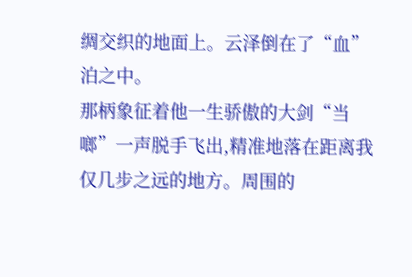绸交织的地面上。云泽倒在了“血”泊之中。
那柄象征着他一生骄傲的大剑“当啷”一声脱手飞出,精准地落在距离我仅几步之远的地方。周围的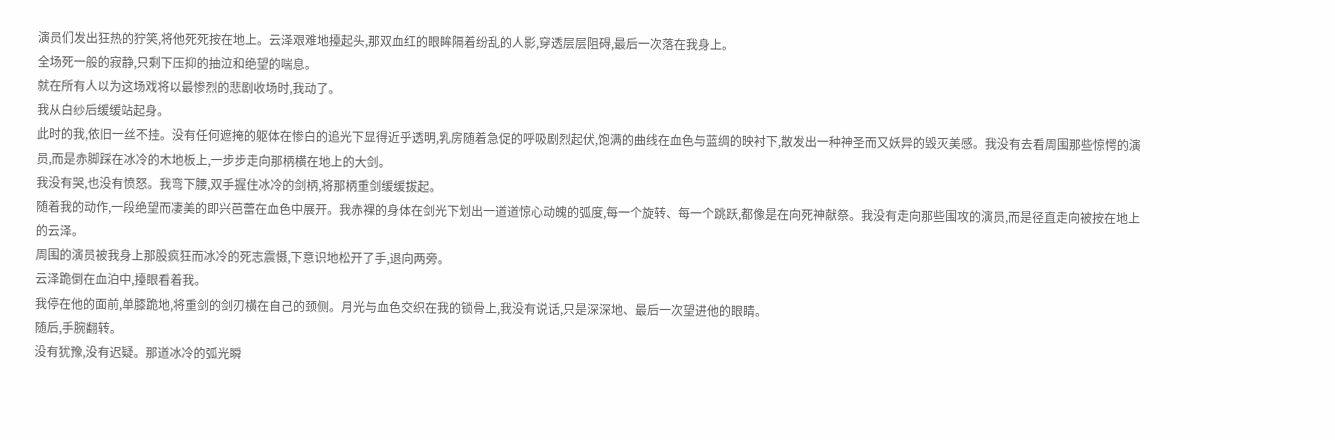演员们发出狂热的狞笑,将他死死按在地上。云泽艰难地擡起头,那双血红的眼眸隔着纷乱的人影,穿透层层阻碍,最后一次落在我身上。
全场死一般的寂静,只剩下压抑的抽泣和绝望的喘息。
就在所有人以为这场戏将以最惨烈的悲剧收场时,我动了。
我从白纱后缓缓站起身。
此时的我,依旧一丝不挂。没有任何遮掩的躯体在惨白的追光下显得近乎透明,乳房随着急促的呼吸剧烈起伏,饱满的曲线在血色与蓝绸的映衬下,散发出一种神圣而又妖异的毁灭美感。我没有去看周围那些惊愕的演员,而是赤脚踩在冰冷的木地板上,一步步走向那柄横在地上的大剑。
我没有哭,也没有愤怒。我弯下腰,双手握住冰冷的剑柄,将那柄重剑缓缓拔起。
随着我的动作,一段绝望而凄美的即兴芭蕾在血色中展开。我赤裸的身体在剑光下划出一道道惊心动魄的弧度,每一个旋转、每一个跳跃,都像是在向死神献祭。我没有走向那些围攻的演员,而是径直走向被按在地上的云泽。
周围的演员被我身上那股疯狂而冰冷的死志震慑,下意识地松开了手,退向两旁。
云泽跪倒在血泊中,擡眼看着我。
我停在他的面前,单膝跪地,将重剑的剑刃横在自己的颈侧。月光与血色交织在我的锁骨上,我没有说话,只是深深地、最后一次望进他的眼睛。
随后,手腕翻转。
没有犹豫,没有迟疑。那道冰冷的弧光瞬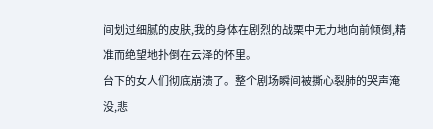间划过细腻的皮肤,我的身体在剧烈的战栗中无力地向前倾倒,精准而绝望地扑倒在云泽的怀里。
台下的女人们彻底崩溃了。整个剧场瞬间被撕心裂肺的哭声淹没,悲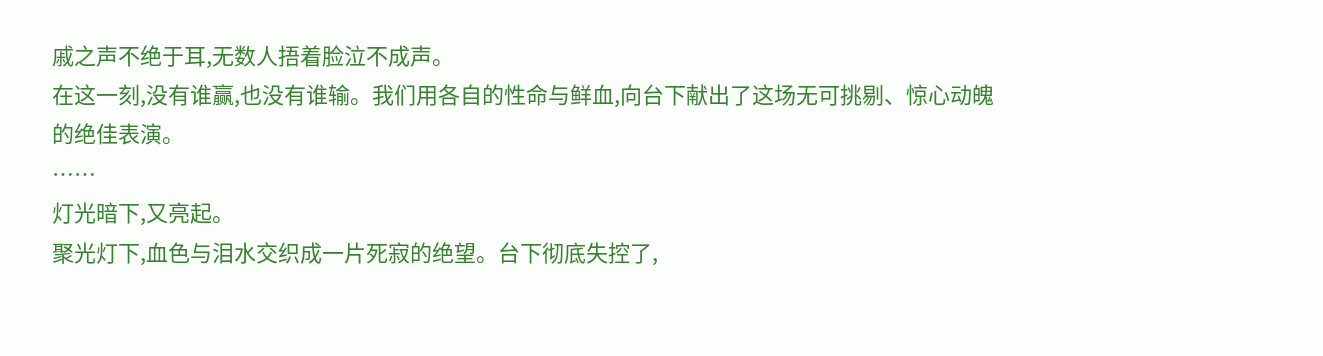戚之声不绝于耳,无数人捂着脸泣不成声。
在这一刻,没有谁赢,也没有谁输。我们用各自的性命与鲜血,向台下献出了这场无可挑剔、惊心动魄的绝佳表演。
……
灯光暗下,又亮起。
聚光灯下,血色与泪水交织成一片死寂的绝望。台下彻底失控了,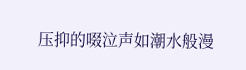压抑的啜泣声如潮水般漫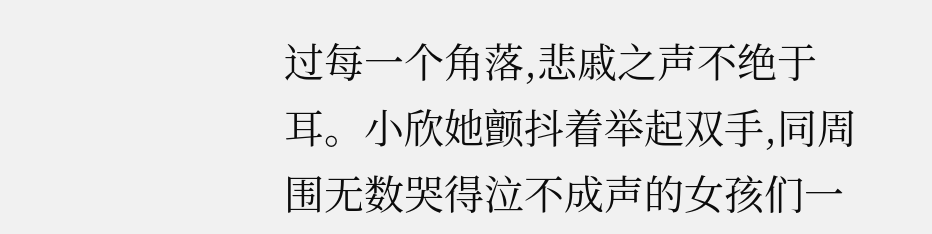过每一个角落,悲戚之声不绝于耳。小欣她颤抖着举起双手,同周围无数哭得泣不成声的女孩们一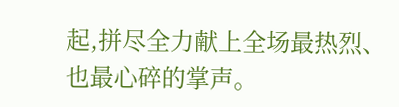起,拼尽全力献上全场最热烈、也最心碎的掌声。